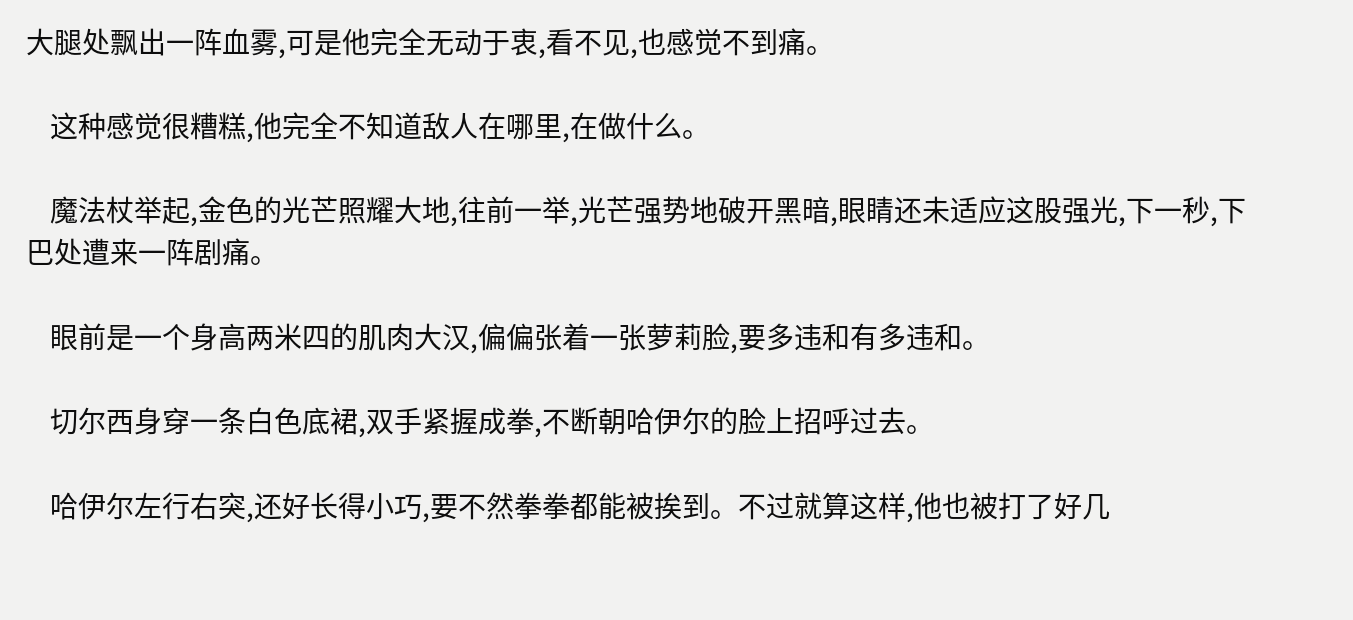大腿处飘出一阵血雾,可是他完全无动于衷,看不见,也感觉不到痛。

    这种感觉很糟糕,他完全不知道敌人在哪里,在做什么。

    魔法杖举起,金色的光芒照耀大地,往前一举,光芒强势地破开黑暗,眼睛还未适应这股强光,下一秒,下巴处遭来一阵剧痛。

    眼前是一个身高两米四的肌肉大汉,偏偏张着一张萝莉脸,要多违和有多违和。

    切尔西身穿一条白色底裙,双手紧握成拳,不断朝哈伊尔的脸上招呼过去。

    哈伊尔左行右突,还好长得小巧,要不然拳拳都能被挨到。不过就算这样,他也被打了好几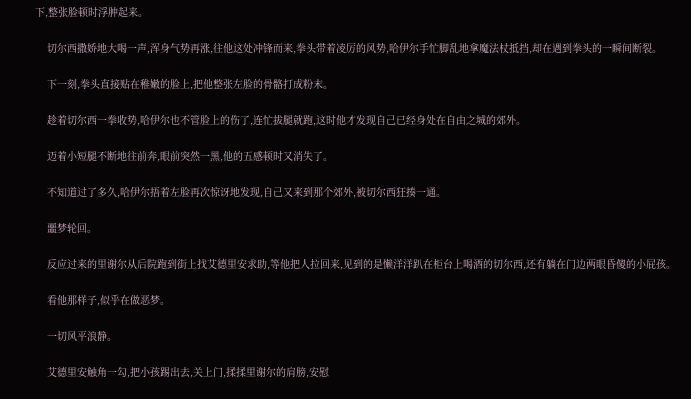下,整张脸顿时浮肿起来。

    切尔西撒娇地大喝一声,浑身气势再涨,往他这处冲锋而来,拳头带着凌厉的风势,哈伊尔手忙脚乱地拿魔法杖抵挡,却在遇到拳头的一瞬间断裂。

    下一刻,拳头直接贴在稚嫩的脸上,把他整张左脸的骨骼打成粉末。

    趁着切尔西一拳收势,哈伊尔也不管脸上的伤了,连忙拔腿就跑,这时他才发现自己已经身处在自由之城的郊外。

    迈着小短腿不断地往前奔,眼前突然一黑,他的五感顿时又消失了。

    不知道过了多久,哈伊尔捂着左脸再次惊讶地发现,自己又来到那个郊外,被切尔西狂揍一通。

    噩梦轮回。

    反应过来的里谢尔从后院跑到街上找艾德里安求助,等他把人拉回来,见到的是懒洋洋趴在柜台上喝酒的切尔西,还有躺在门边两眼昏傻的小屁孩。

    看他那样子,似乎在做恶梦。

    一切风平浪静。

    艾德里安触角一勾,把小孩踢出去,关上门,揉揉里谢尔的肩膀,安慰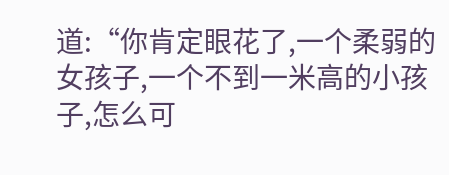道:“你肯定眼花了,一个柔弱的女孩子,一个不到一米高的小孩子,怎么可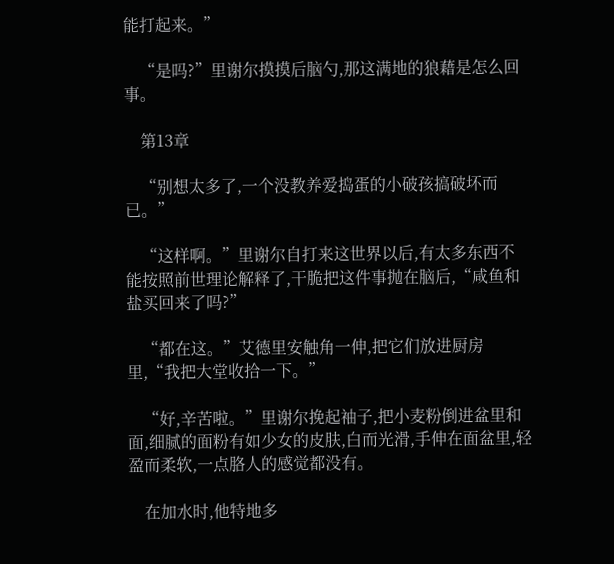能打起来。”

    “是吗?”里谢尔摸摸后脑勺,那这满地的狼藉是怎么回事。

    第13章

    “别想太多了,一个没教养爱捣蛋的小破孩搞破坏而已。”

    “这样啊。”里谢尔自打来这世界以后,有太多东西不能按照前世理论解释了,干脆把这件事抛在脑后,“咸鱼和盐买回来了吗?”

    “都在这。”艾德里安触角一伸,把它们放进厨房里,“我把大堂收拾一下。”

    “好,辛苦啦。”里谢尔挽起袖子,把小麦粉倒进盆里和面,细腻的面粉有如少女的皮肤,白而光滑,手伸在面盆里,轻盈而柔软,一点胳人的感觉都没有。

    在加水时,他特地多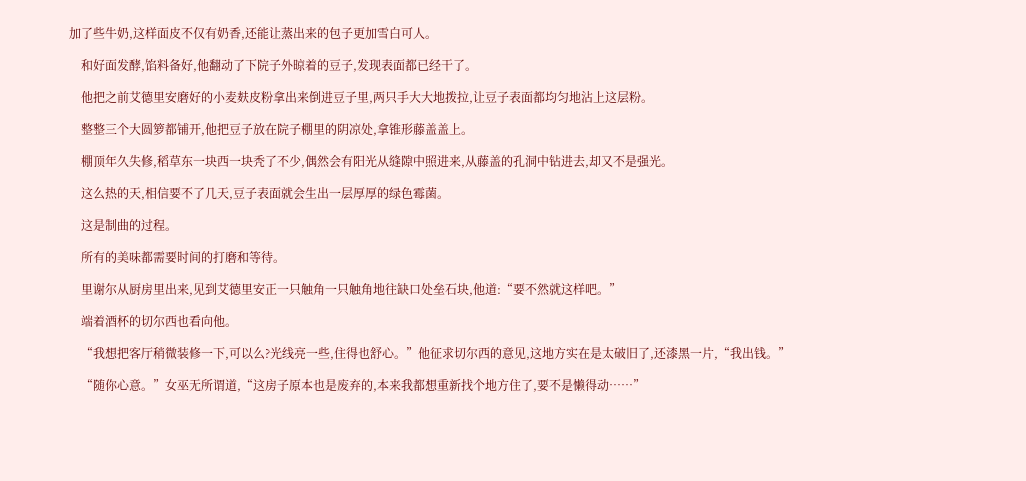加了些牛奶,这样面皮不仅有奶香,还能让蒸出来的包子更加雪白可人。

    和好面发酵,馅料备好,他翻动了下院子外晾着的豆子,发现表面都已经干了。

    他把之前艾德里安磨好的小麦麸皮粉拿出来倒进豆子里,两只手大大地拨拉,让豆子表面都均匀地沾上这层粉。

    整整三个大圆箩都铺开,他把豆子放在院子棚里的阴凉处,拿锥形藤盖盖上。

    棚顶年久失修,稻草东一块西一块秃了不少,偶然会有阳光从缝隙中照进来,从藤盖的孔洞中钻进去,却又不是强光。

    这么热的天,相信要不了几天,豆子表面就会生出一层厚厚的绿色霉菌。

    这是制曲的过程。

    所有的美味都需要时间的打磨和等待。

    里谢尔从厨房里出来,见到艾德里安正一只触角一只触角地往缺口处垒石块,他道:“要不然就这样吧。”

    端着酒杯的切尔西也看向他。

    “我想把客厅稍微装修一下,可以么?光线亮一些,住得也舒心。”他征求切尔西的意见,这地方实在是太破旧了,还漆黑一片,“我出钱。”

    “随你心意。”女巫无所谓道,“这房子原本也是废弃的,本来我都想重新找个地方住了,要不是懒得动……”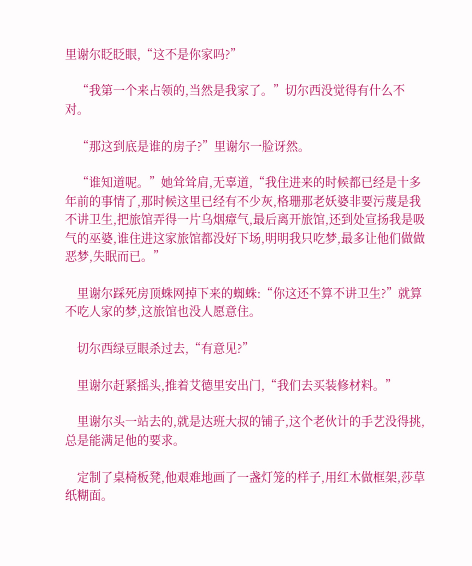里谢尔眨眨眼,“这不是你家吗?”

    “我第一个来占领的,当然是我家了。”切尔西没觉得有什么不对。

    “那这到底是谁的房子?”里谢尔一脸讶然。

    “谁知道呢。”她耸耸肩,无辜道,“我住进来的时候都已经是十多年前的事情了,那时候这里已经有不少灰,格珊那老妖婆非要污蔑是我不讲卫生,把旅馆弄得一片乌烟瘴气,最后离开旅馆,还到处宣扬我是吸气的巫婆,谁住进这家旅馆都没好下场,明明我只吃梦,最多让他们做做恶梦,失眠而已。”

    里谢尔踩死房顶蛛网掉下来的蜘蛛:“你这还不算不讲卫生?”就算不吃人家的梦,这旅馆也没人愿意住。

    切尔西绿豆眼杀过去,“有意见?”

    里谢尔赶紧摇头,推着艾德里安出门,“我们去买装修材料。”

    里谢尔头一站去的,就是达班大叔的铺子,这个老伙计的手艺没得挑,总是能满足他的要求。

    定制了桌椅板凳,他艰难地画了一盏灯笼的样子,用红木做框架,莎草纸糊面。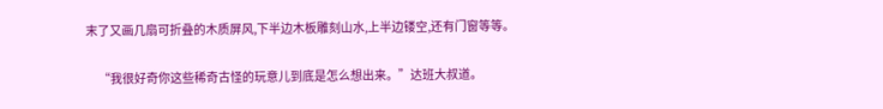末了又画几扇可折叠的木质屏风,下半边木板雕刻山水,上半边镂空,还有门窗等等。

    “我很好奇你这些稀奇古怪的玩意儿到底是怎么想出来。”达班大叔道。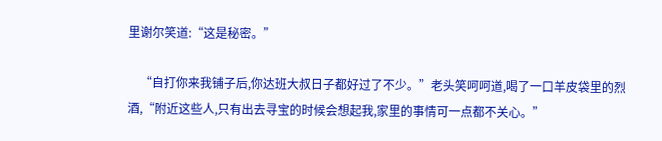里谢尔笑道:“这是秘密。”

    “自打你来我铺子后,你达班大叔日子都好过了不少。”老头笑呵呵道,喝了一口羊皮袋里的烈酒,“附近这些人,只有出去寻宝的时候会想起我,家里的事情可一点都不关心。”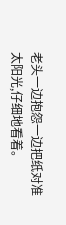老头一边抱怨一边把纸对准太阳光,仔细地看着。